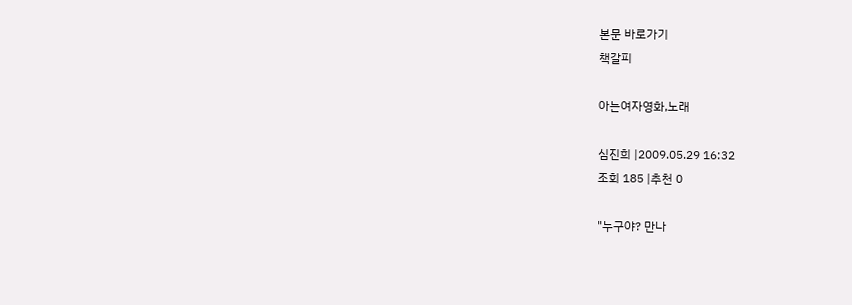본문 바로가기
책갈피

아는여자영화,노래

심진희 |2009.05.29 16:32
조회 185 |추천 0

"누구야? 만나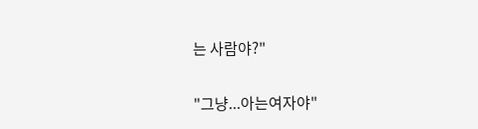는 사람야?"

"그냥...아는여자야"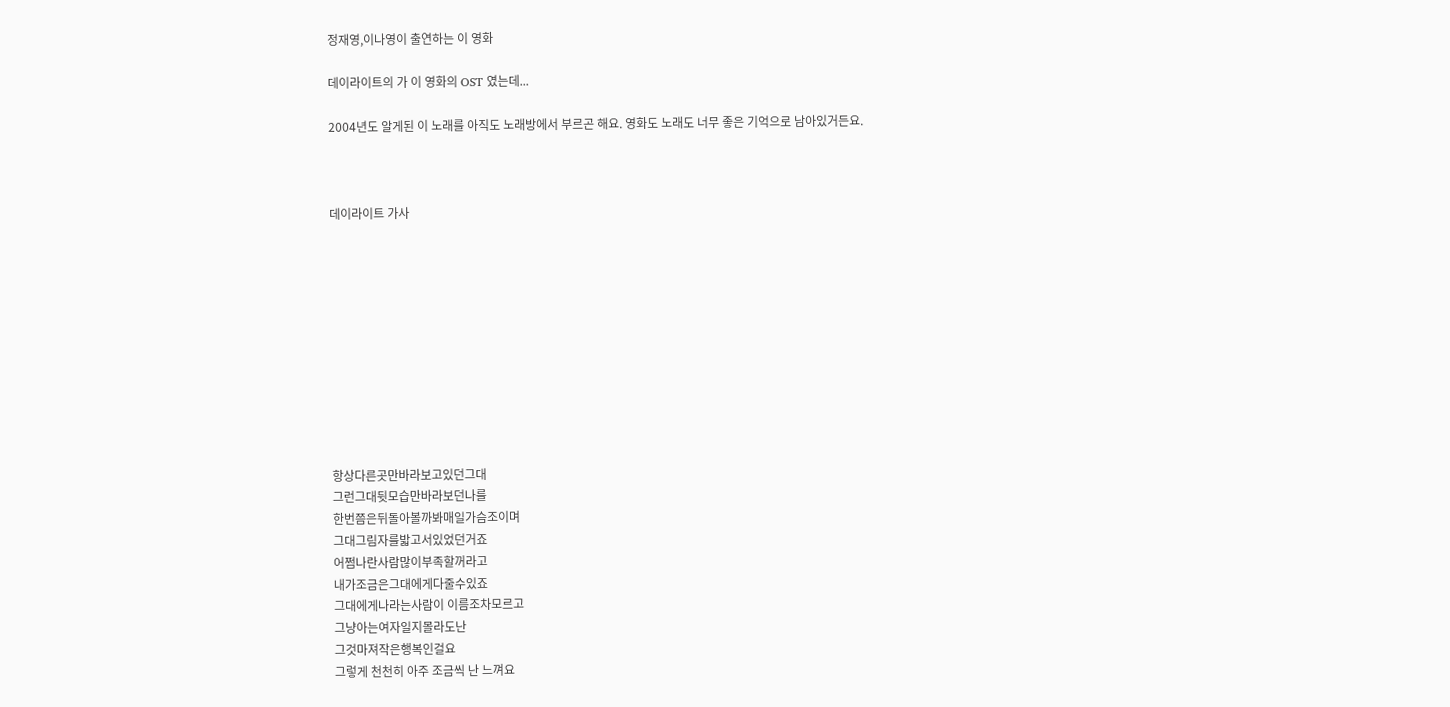정재영,이나영이 출연하는 이 영화

데이라이트의 가 이 영화의 OST 였는데...

2004년도 알게된 이 노래를 아직도 노래방에서 부르곤 해요. 영화도 노래도 너무 좋은 기억으로 남아있거든요.



데이라이트 가사











항상다른곳만바라보고있던그대
그런그대뒷모습만바라보던나를
한번쯤은뒤돌아볼까봐매일가슴조이며
그대그림자를밟고서있었던거죠
어쩜나란사람많이부족할꺼라고
내가조금은그대에게다줄수있죠
그대에게나라는사람이 이름조차모르고
그냥아는여자일지몰라도난
그것마져작은행복인걸요
그렇게 천천히 아주 조금씩 난 느껴요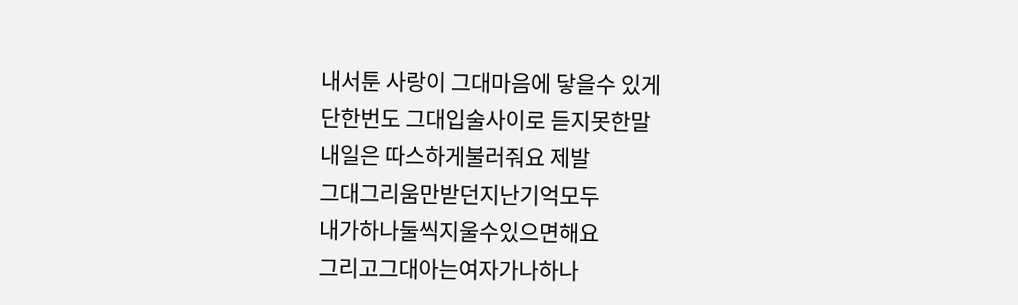내서툰 사랑이 그대마음에 닿을수 있게
단한번도 그대입술사이로 듣지못한말
내일은 따스하게불러줘요 제발
그대그리움만받던지난기억모두
내가하나둘씩지울수있으면해요
그리고그대아는여자가나하나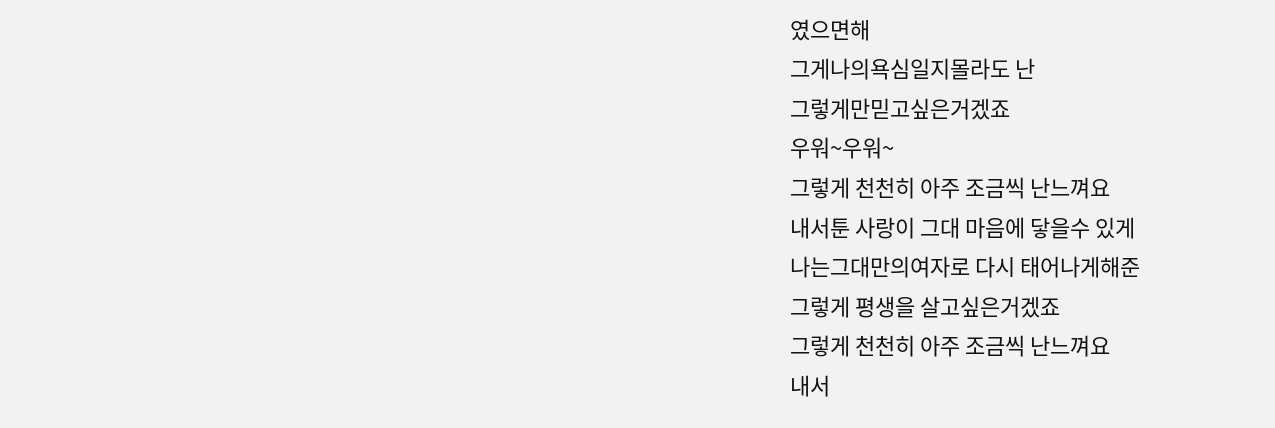였으면해
그게나의욕심일지몰라도 난
그렇게만믿고싶은거겠죠
우워~우워~
그렇게 천천히 아주 조금씩 난느껴요
내서툰 사랑이 그대 마음에 닿을수 있게
나는그대만의여자로 다시 태어나게해준
그렇게 평생을 살고싶은거겠죠
그렇게 천천히 아주 조금씩 난느껴요
내서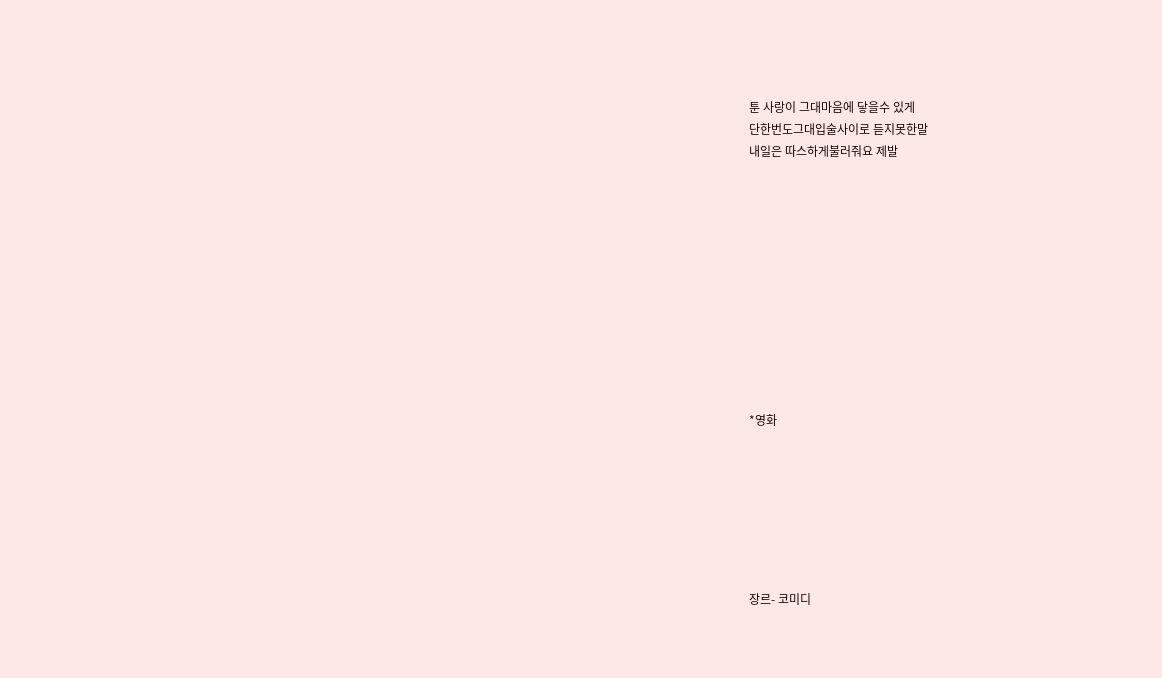툰 사랑이 그대마음에 닿을수 있게
단한번도그대입술사이로 듣지못한말
내일은 따스하게불러줘요 제발











*영화







장르- 코미디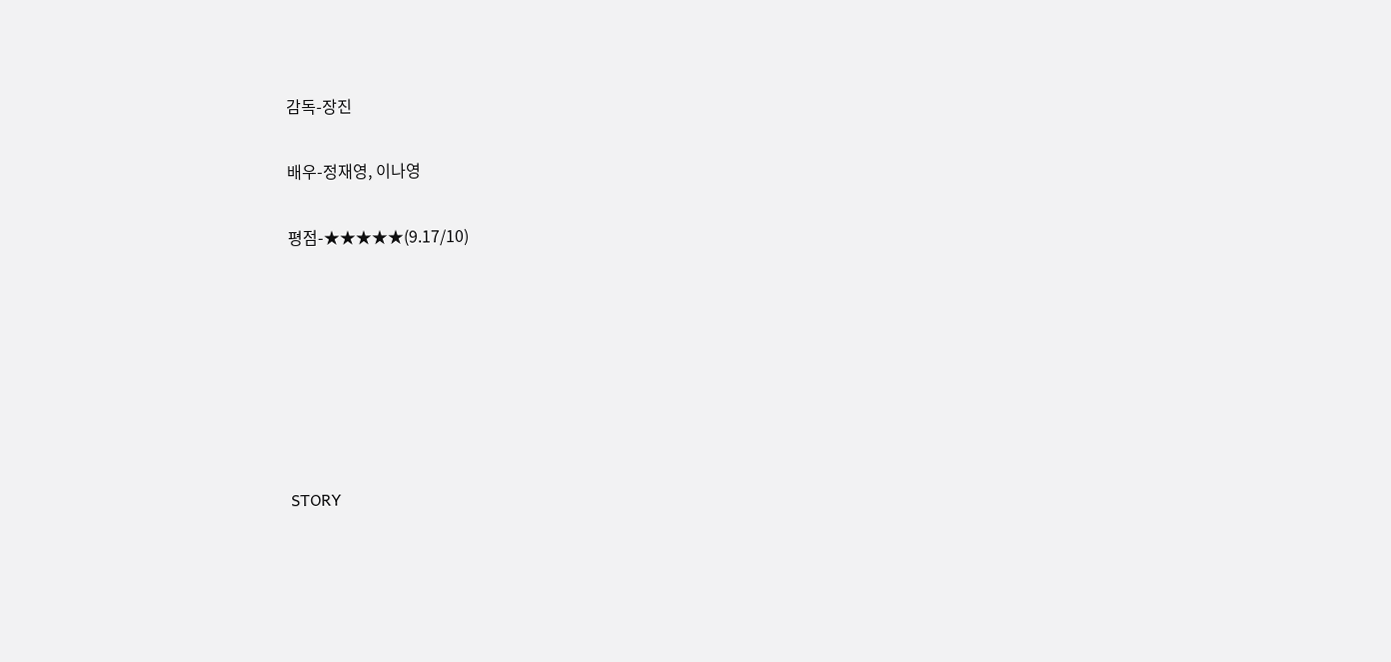감독-장진

배우-정재영, 이나영

평점-★★★★★(9.17/10)







STORY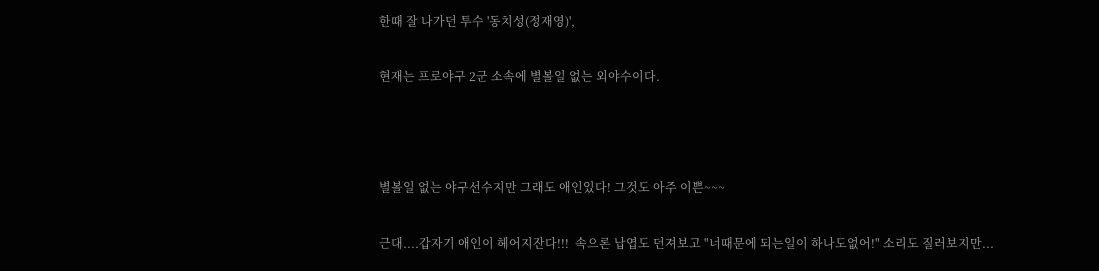한때 잘 나가던 투수 '동치성(정재영)',

현재는 프로야구 2군 소속에 별볼일 없는 외야수이다.



별볼일 없는 야구선수지만 그래도 애인있다! 그것도 아주 이쁜~~~

근대....갑자기 애인이 헤어지잔다!!!  속으론 납엽도 던져보고 "너때문에 되는일이 하나도없어!" 소리도 질러보지만...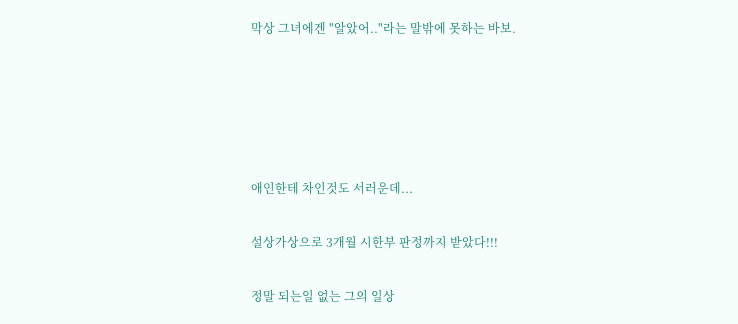막상 그녀에겐 "알았어.."라는 말밖에 못하는 바보.





애인한테 차인것도 서러운데...

설상가상으로 3개월 시한부 판정까지 받았다!!!

정말 되는일 없는 그의 일상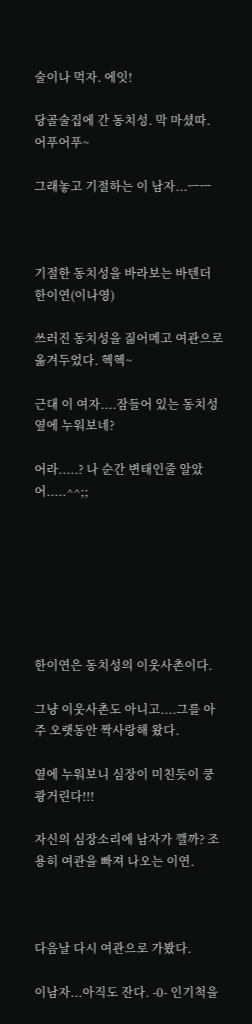술이나 먹자. 에잇!

당골술집에 간 동치성. 막 마셨따. 어푸어푸~

그래놓고 기절하는 이 남자...ㅡㅡ



기절한 동치성을 바라보는 바텐더 한이연(이나영)

쓰러진 동치성을 짊어메고 여관으로 옮겨두었다. 헥헥~

근대 이 여자....잠들어 있는 동치성 옆에 누워보네?

어라.....? 나 순간 변태인줄 알았어.....^^;;







한이연은 동치성의 이웃사촌이다.

그냥 이웃사촌도 아니고....그를 아주 오랫동안 짝사랑해 왔다.

옆에 누워보니 심장이 미친듯이 쿵쾅거린다!!!

자신의 심장소리에 남자가 깰까? 조용히 여관을 빠져 나오는 이연.



다음날 다시 여관으로 가봤다.

이남자...아직도 잔다. -0- 인기척을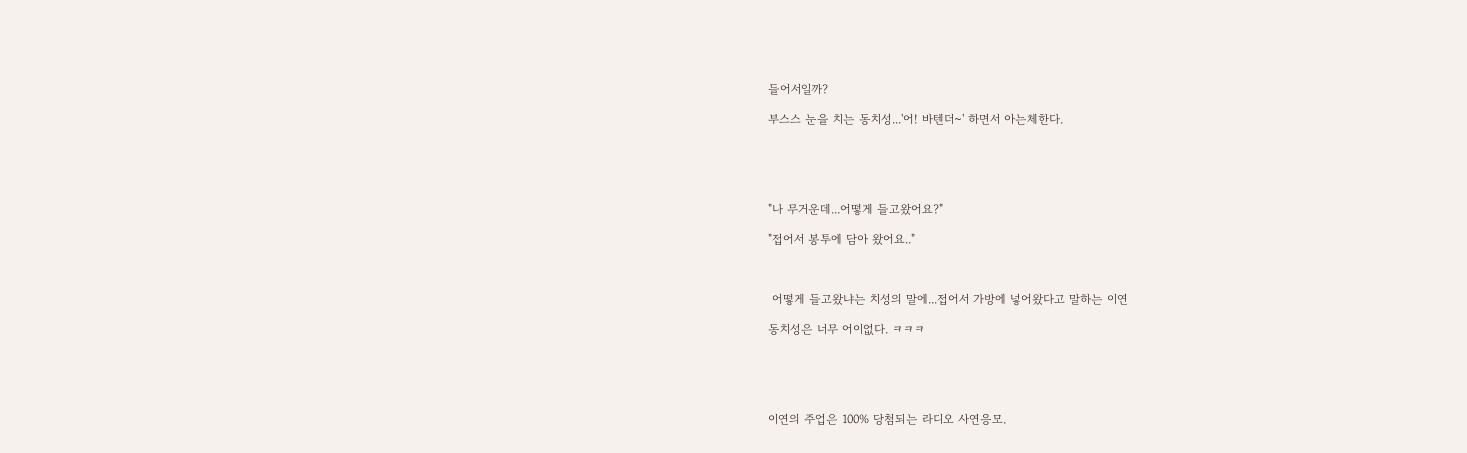들어서일까?

부스스 눈을 치는 동치성...'어! 바텐더~' 하면서 아는체한다.





"나 무거운데...어떻게 들고왔어요?"

"접어서 봉투에 담아 왔어요.."



 어떻게 들고왔냐는 치성의 말에...접어서 가방에 넣어왔다고 말하는 이연

동치성은 너무 어이없다. ㅋㅋㅋ





이연의 주업은 100% 당첨되는 라디오 사연응모.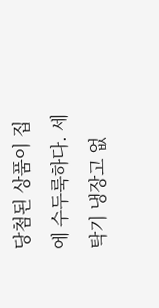당첨된 상품이 집에 수두룩하다. 세탁기 냉장고 없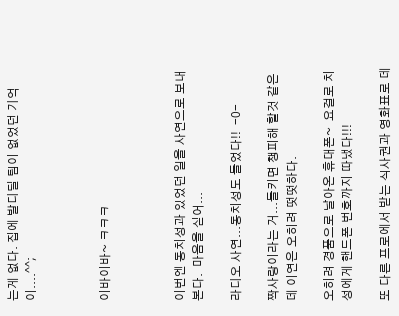는게 없다. 집에 발디딜 팀이 없었던 기억이....^^;



이바이바~ ㅋㅋㅋ



이번엔 동치성과 있었던 일을 사연으로 보내본다.  마음을 싣어...

라디오 사연...동치성도 들었다!!  -0-

짝사랑이라는 거...들키면 챙피해 할것 같은데 이연은 오히려 떳떳하다.

오히려 경품으로 날아온 휴대폰~  요걸로 치성에게 핸드폰 번호까지 따냈다!!!

또 다른 프로에서 받는 식사권과 영화표로 데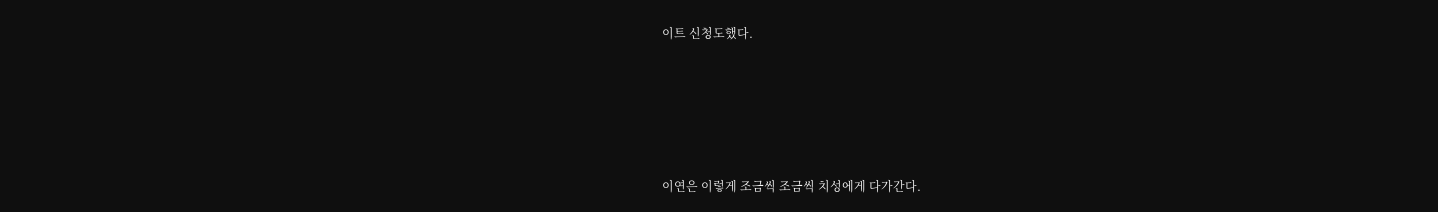이트 신청도했다.





이연은 이렇게 조금씩 조금씩 치성에게 다가간다.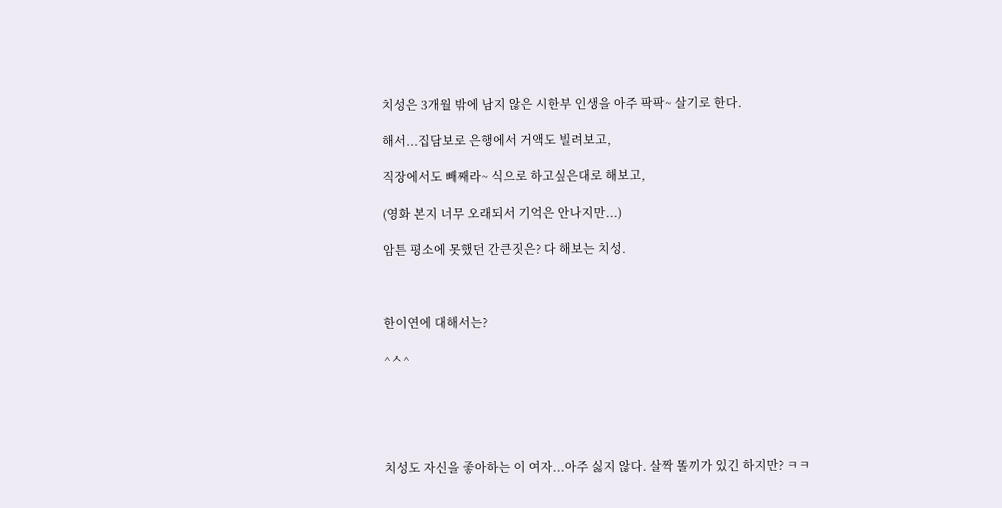치성은 3개월 밖에 남지 않은 시한부 인생을 아주 팍팍~ 살기로 한다.

해서...집담보로 은행에서 거액도 빌려보고,

직장에서도 빼째라~ 식으로 하고싶은대로 해보고,

(영화 본지 너무 오래되서 기억은 안나지만...)

암튼 평소에 못했던 간큰짓은? 다 해보는 치성.



한이연에 대해서는?

^ㅅ^





치성도 자신을 좋아하는 이 여자...아주 싫지 않다. 살짝 똘끼가 있긴 하지만? ㅋㅋ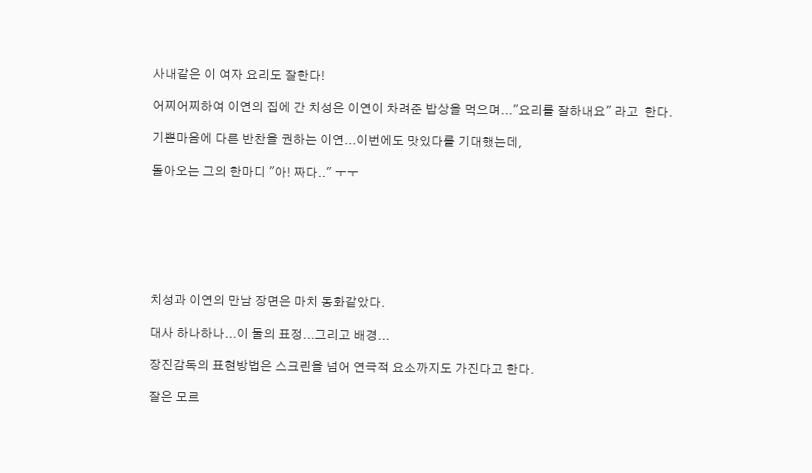사내같은 이 여자 요리도 잘한다!

어찌어찌하여 이연의 집에 간 치성은 이연이 차려준 밥상을 먹으며..."요리를 잘하내요" 라고  한다.

기쁜마음에 다른 반찬을 권하는 이연...이번에도 맛있다를 기대했는데,

돌아오는 그의 한마디 "아! 짜다.." ㅜㅜ







치성과 이연의 만남 장면은 마치 동화같았다.

대사 하나하나...이 둘의 표정...그리고 배경...

장진감독의 표현방법은 스크린을 넘어 연극적 요소까지도 가진다고 한다.

잘은 모르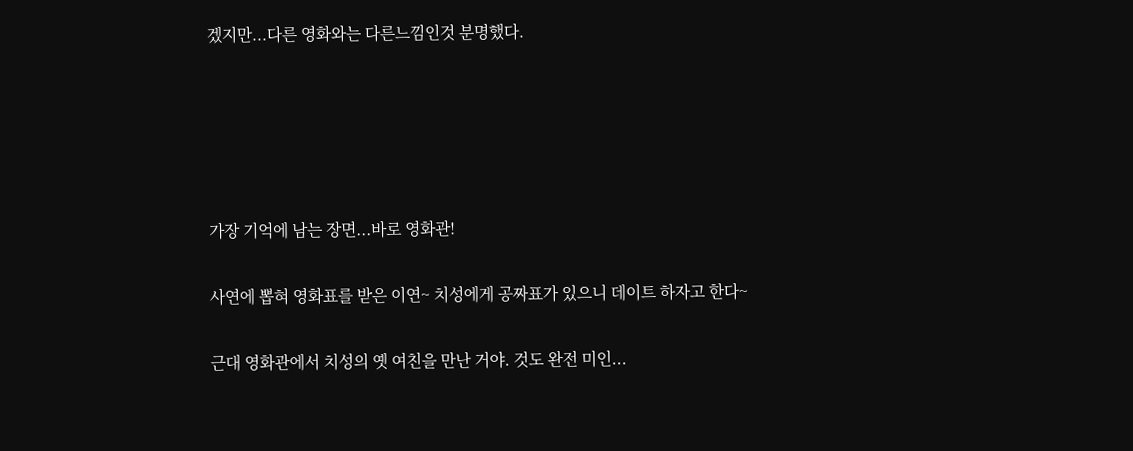겠지만...다른 영화와는 다른느낌인것 분명했다.





가장 기억에 남는 장면...바로 영화관!

사연에 뽑혀 영화표를 받은 이연~ 치성에게 공짜표가 있으니 데이트 하자고 한다~

근대 영화관에서 치성의 옛 여친을 만난 거야. 것도 완전 미인...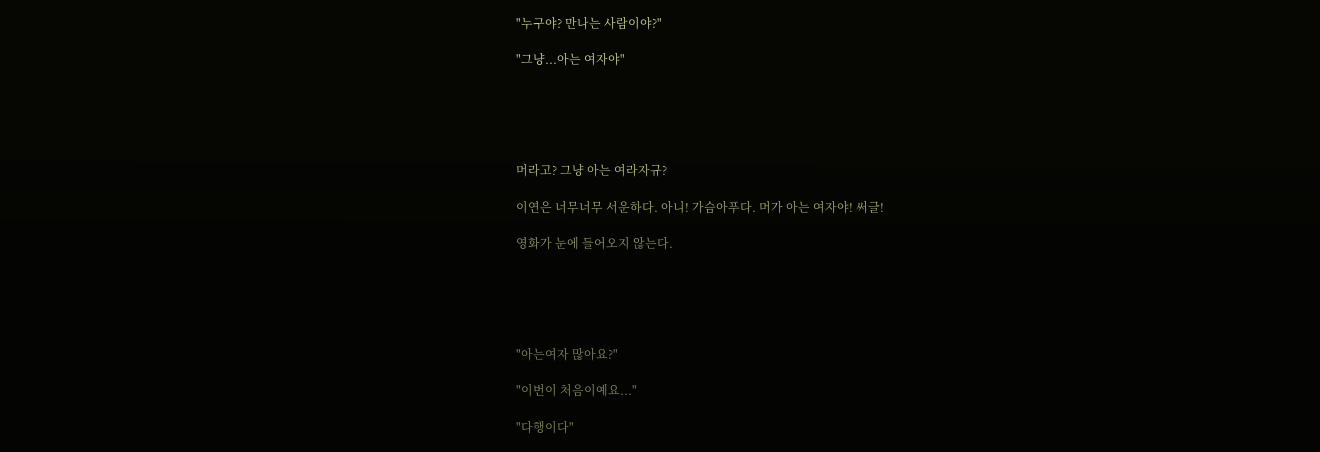"누구야? 만나는 사람이야?"

"그냥...아는 여자야"





머라고? 그냥 아는 여라자규?

이연은 너무너무 서운하다. 아니! 가슴아푸다. 머가 아는 여자야! 써글!

영화가 눈에 들어오지 않는다.





"아는여자 많아요?"

"이번이 처음이예요..."

"다행이다"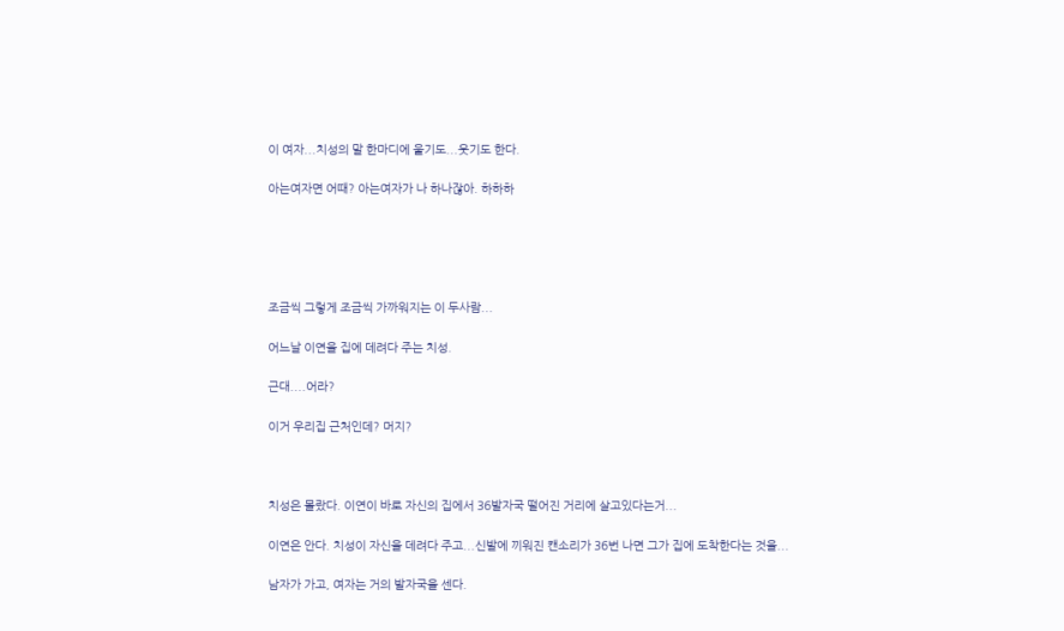이 여자...치성의 말 한마디에 울기도...웃기도 한다.

아는여자면 어때? 아는여자가 나 하나잖아. 하하하





조금씩 그렇게 조금씩 가까워지는 이 두사람...

어느날 이연을 집에 데려다 주는 치성.

근대....어라?

이거 우리집 근처인데? 머지?



치성은 몰랐다. 이연이 바로 자신의 집에서 36발자국 떨어진 거리에 살고있다는거...

이연은 안다. 치성이 자신을 데려다 주고...신발에 끼워진 캔소리가 36번 나면 그가 집에 도착한다는 것을...

남자가 가고, 여자는 거의 발자국을 센다.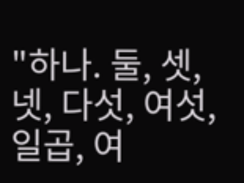"하나. 둘, 셋, 넷, 다섯, 여섯, 일곱, 여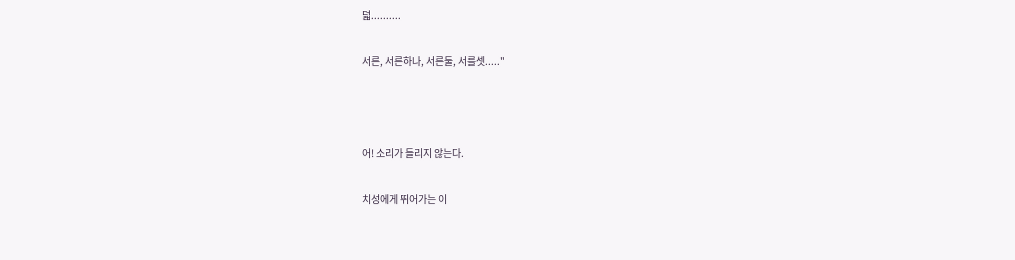덟..........

서른, 서른하나, 서른둘, 서를셋....."



어! 소리가 들리지 않는다.

치성에게 뛰어가는 이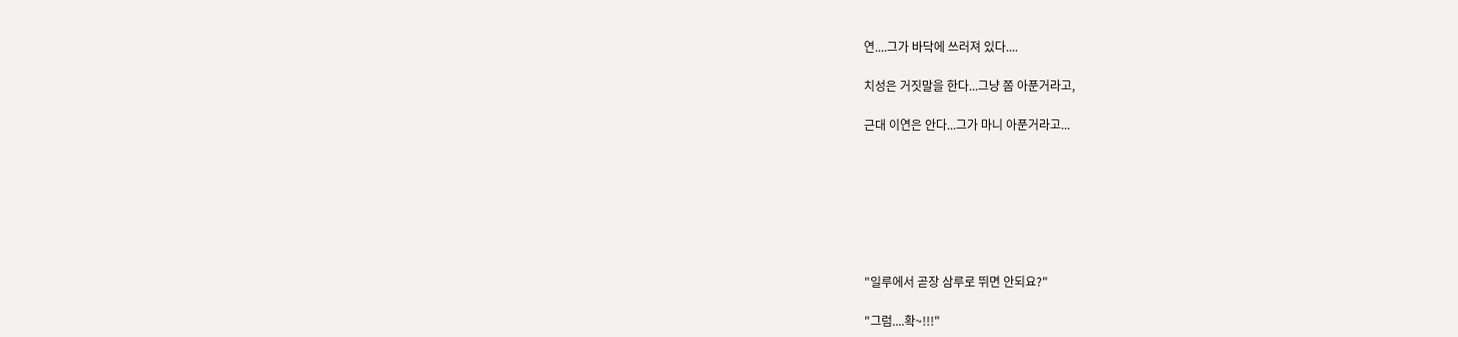연....그가 바닥에 쓰러져 있다....

치성은 거짓말을 한다...그냥 쫌 아푼거라고,

근대 이연은 안다...그가 마니 아푼거라고...







"일루에서 곧장 삼루로 뛰면 안되요?"

"그럼....확~!!!"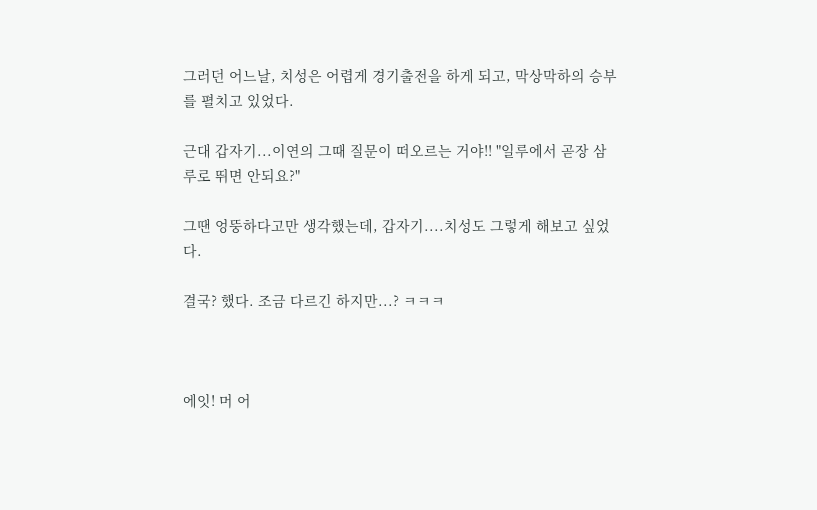그러던 어느날, 치성은 어렵게 경기출전을 하게 되고, 막상막하의 승부를 펼치고 있었다.

근대 갑자기...이연의 그때 질문이 떠오르는 거야!! "일루에서 곧장 삼루로 뛰면 안되요?"

그땐 엉뚱하다고만 생각했는데, 갑자기....치성도 그렇게 해보고 싶었다.

결국? 했다. 조금 다르긴 하지만...? ㅋㅋㅋ



에잇! 머 어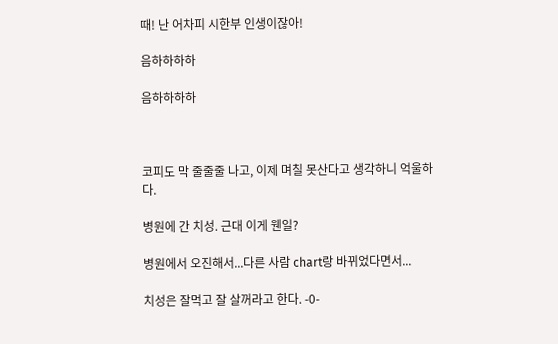때! 난 어차피 시한부 인생이잖아!

음하하하하

음하하하하



코피도 막 줄줄줄 나고, 이제 며칠 못산다고 생각하니 억울하다.

병원에 간 치성. 근대 이게 웬일?

병원에서 오진해서...다른 사람 chart랑 바뀌었다면서...

치성은 잘먹고 잘 살꺼라고 한다. -0-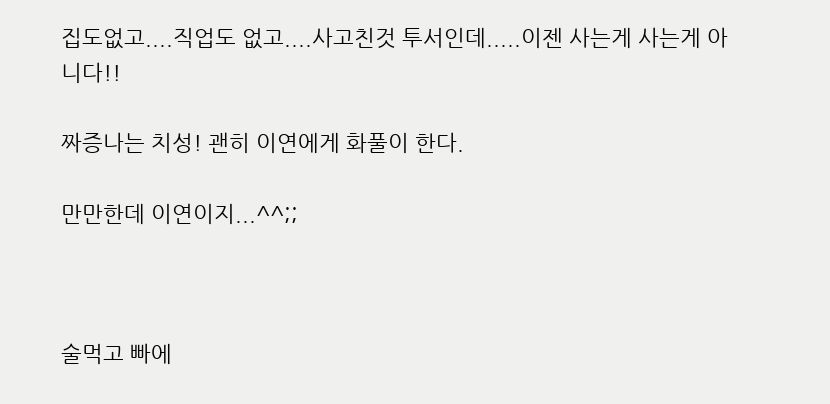집도없고....직업도 없고....사고친것 투서인데.....이젠 사는게 사는게 아니다!!

짜증나는 치성! 괜히 이연에게 화풀이 한다.

만만한데 이연이지...^^;;



술먹고 빠에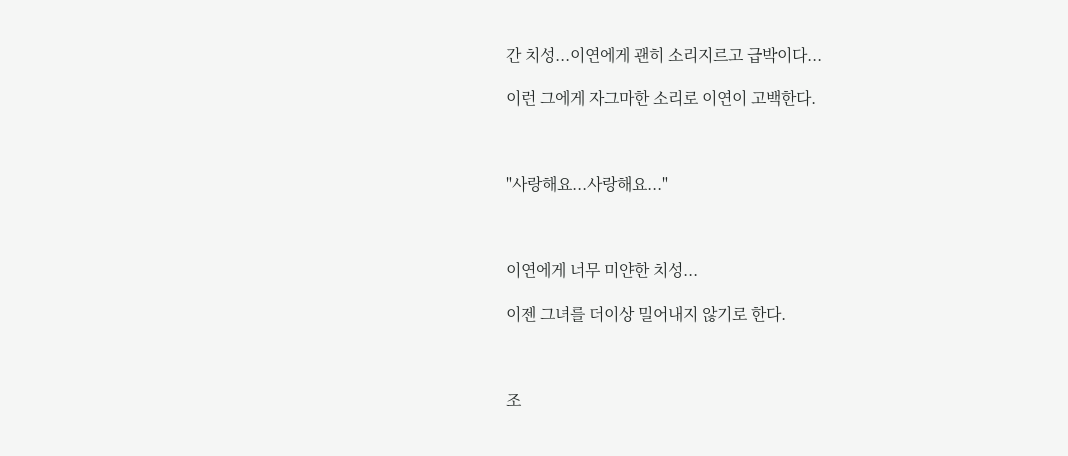간 치성...이연에게 괜히 소리지르고 급박이다...

이런 그에게 자그마한 소리로 이연이 고백한다.



"사랑해요...사랑해요..."



이연에게 너무 미얀한 치성...

이젠 그녀를 더이상 밀어내지 않기로 한다.



조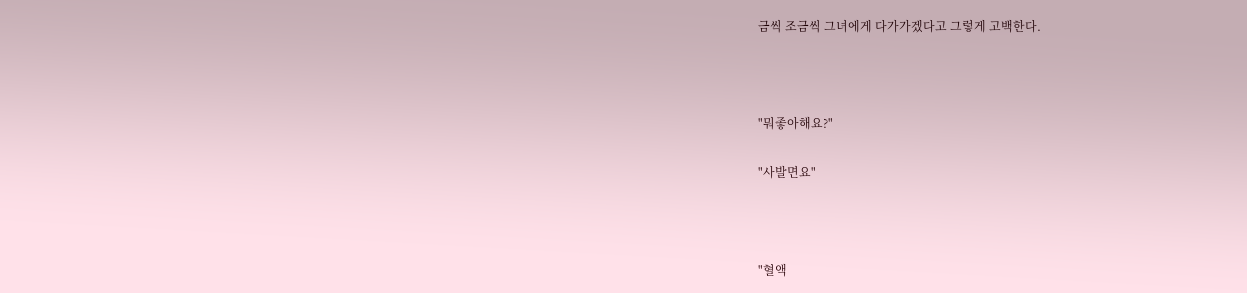금씩 조금씩 그녀에게 다가가겠다고 그렇게 고백한다.



"뭐좋아해요?"

"사발면요"



"혈액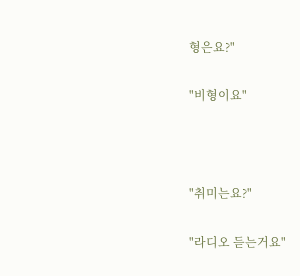형은요?"

"비형이요"



"취미는요?"

"라디오 듣는거요"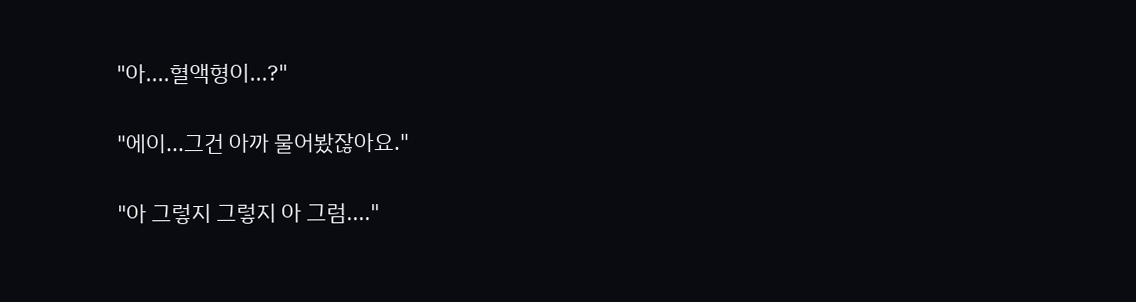"아....혈액형이...?"

"에이...그건 아까 물어봤잖아요."

"아 그렇지 그렇지 아 그럼...."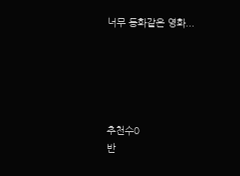너무 동화같은 영화...





추천수0
반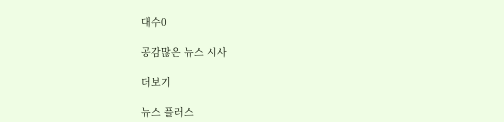대수0

공감많은 뉴스 시사

더보기

뉴스 플러스